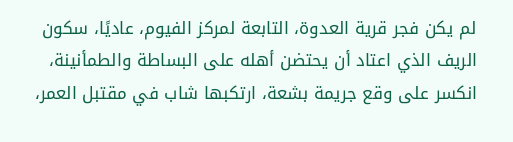لم يكن فجر قرية العدوة، التابعة لمركز الفيوم، عاديًا، سكون الريف الذي اعتاد أن يحتضن أهله على البساطة والطمأنينة، انكسر على وقع جريمة بشعة، ارتكبها شاب في مقتبل العمر،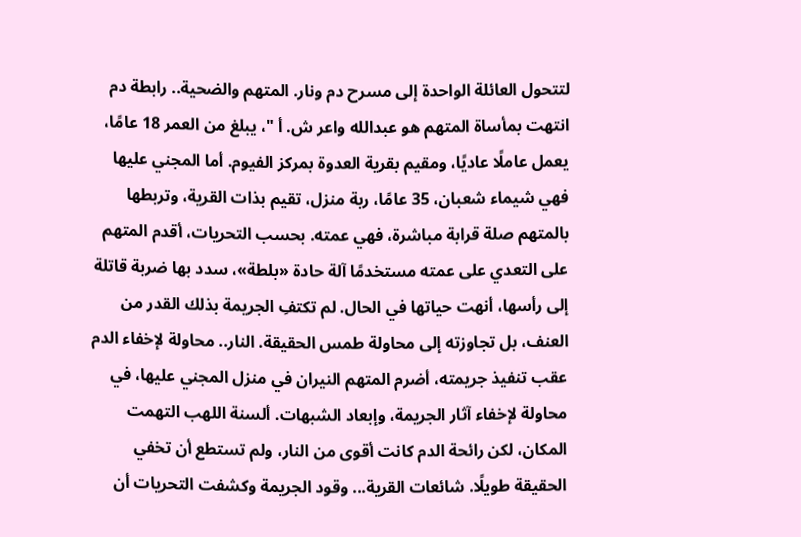لتتحول العائلة الواحدة إلى مسرح دم ونار. المتهم والضحية.. رابطة دم انتهت بمأساة المتهم هو عبدالله واعر ش. أ "، يبلغ من العمر 18 عامًا، يعمل عاملًا عاديًا، ومقيم بقرية العدوة بمركز الفيوم. أما المجني عليها فهي شيماء شعبان، 35 عامًا، ربة منزل، تقيم بذات القرية، وتربطها بالمتهم صلة قرابة مباشرة، فهي عمته. بحسب التحريات، أقدم المتهم على التعدي على عمته مستخدمًا آلة حادة «بلطة»، سدد بها ضربة قاتلة إلى رأسها، أنهت حياتها في الحال. لم تكتفِ الجريمة بذلك القدر من العنف، بل تجاوزته إلى محاولة طمس الحقيقة. النار.. محاولة لإخفاء الدم عقب تنفيذ جريمته، أضرم المتهم النيران في منزل المجني عليها، في محاولة لإخفاء آثار الجريمة، وإبعاد الشبهات. ألسنة اللهب التهمت المكان، لكن رائحة الدم كانت أقوى من النار، ولم تستطع أن تخفي الحقيقة طويلًا. شائعات القرية... وقود الجريمة وكشفت التحريات أن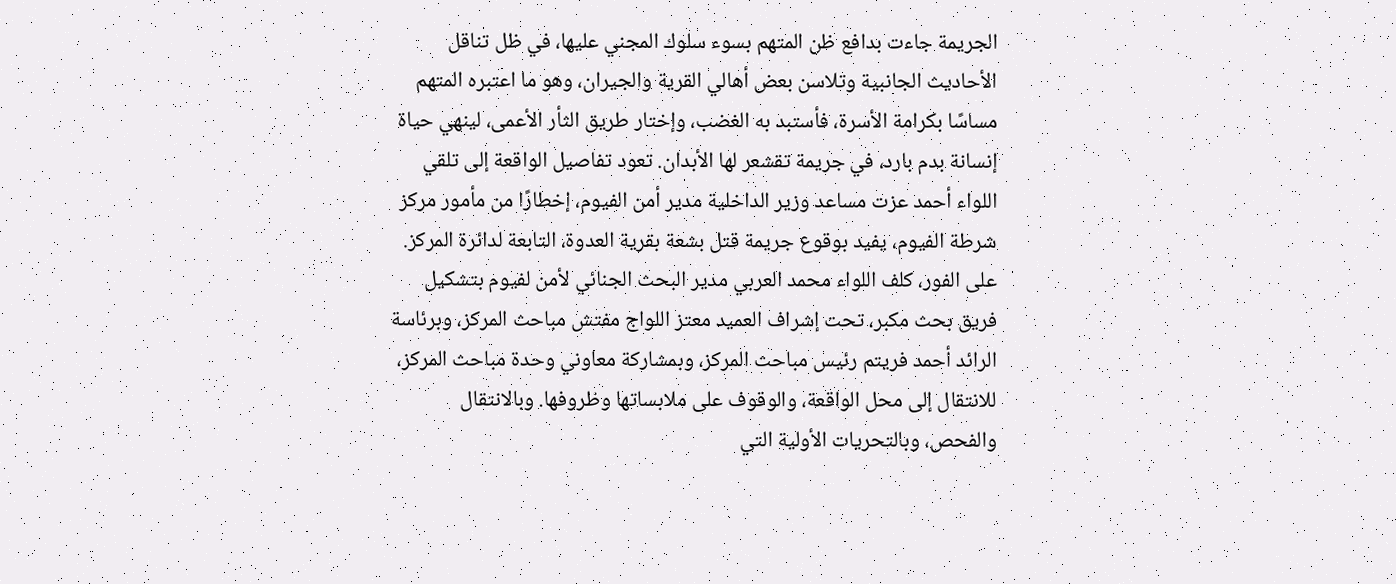الجريمة جاءت بدافع ظن المتهم بسوء سلوك المجني عليها، في ظل تناقل الأحاديث الجانبية وتلاسن بعض أهالي القرية والجيران، وهو ما اعتبره المتهم مساسًا بكرامة الأسرة، فأستبد به الغضب، وإختار طريق الثأر الأعمى، لينهي حياة إنسانة بدم بارد، في جريمة تقشعر لها الأبدان. تعود تفاصيل الواقعة إلى تلقي اللواء أحمد عزت مساعد وزير الداخلية مدير أمن الفيوم، إخطارًا من مأمور مركز شرطة الفيوم، يفيد بوقوع جريمة قتل بشعة بقرية العدوة، التابعة لدائرة المركز. على الفور، كلف اللواء محمد العربي مدير البحث الجنائي لأمن لفيوم بتشكيل فريق بحث مكبر، تحت إشراف العميد معتز اللواج مفتش مباحث المركز، وبرئاسة الرائد أحمد فريتم رئيس مباحث المركز، وبمشاركة معاوني وحدة مباحث المركز، للانتقال إلى محل الواقعة، والوقوف على ملابساتها وظروفها. وبالانتقال والفحص، وبالتحريات الأولية التي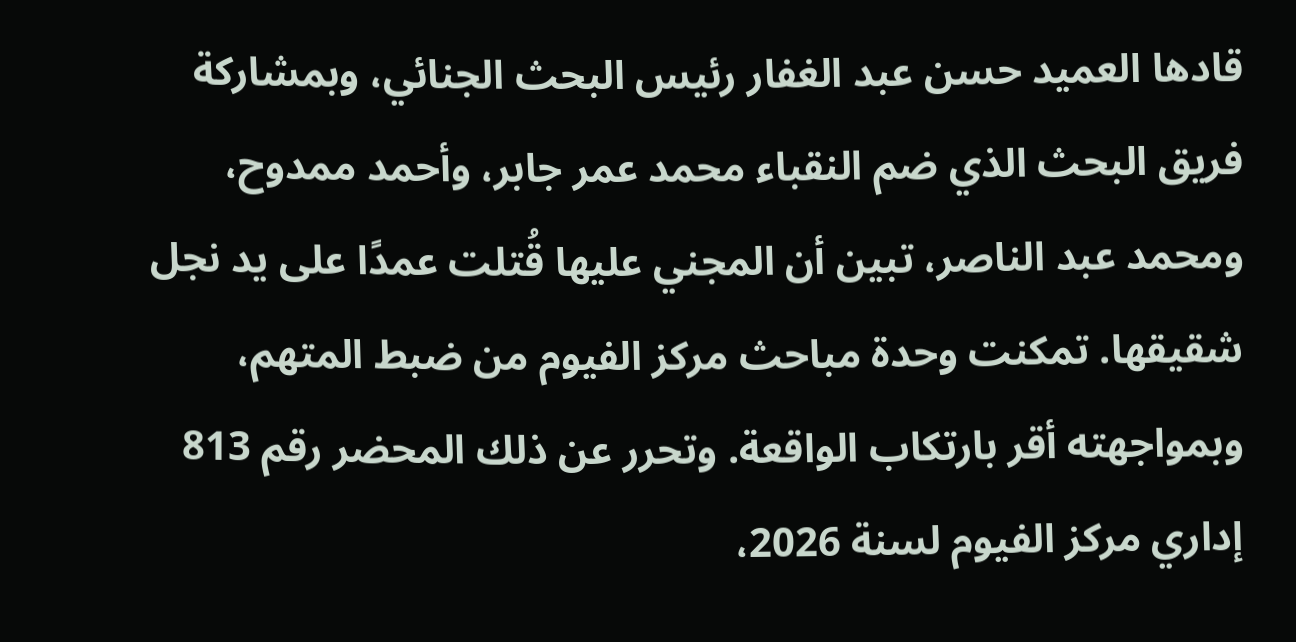قادها العميد حسن عبد الغفار رئيس البحث الجنائي، وبمشاركة فريق البحث الذي ضم النقباء محمد عمر جابر، وأحمد ممدوح، ومحمد عبد الناصر، تبين أن المجني عليها قُتلت عمدًا على يد نجل شقيقها. تمكنت وحدة مباحث مركز الفيوم من ضبط المتهم، وبمواجهته أقر بارتكاب الواقعة. وتحرر عن ذلك المحضر رقم 813 إداري مركز الفيوم لسنة 2026،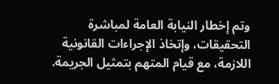وتم إخطار النيابة العامة لمباشرة التحقيقات، وإتخاذ الإجراءات القانونية اللازمة، مع قيام المتهم بتمثيل الجريمة.